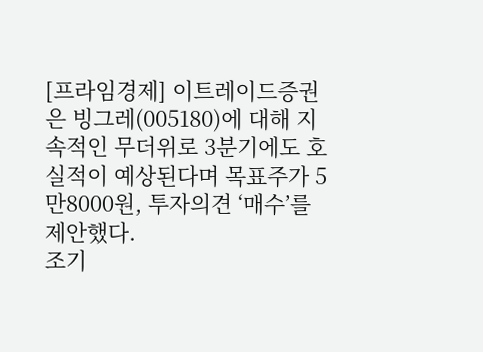[프라임경제] 이트레이드증권은 빙그레(005180)에 대해 지속적인 무더위로 3분기에도 호실적이 예상된다며 목표주가 5만8000원, 투자의견 ‘매수’를 제안했다.
조기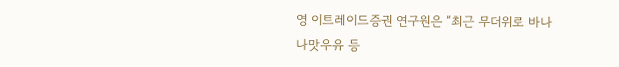영 이트레이드증권 연구원은 “최근 무더위로 바나나맛우유 등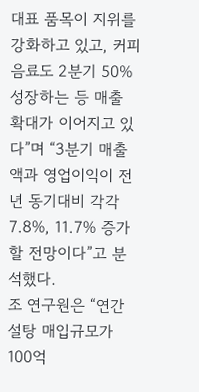대표 품목이 지위를 강화하고 있고, 커피음료도 2분기 50% 성장하는 등 매출 확대가 이어지고 있다”며 “3분기 매출액과 영업이익이 전년 동기대비 각각 7.8%, 11.7% 증가할 전망이다”고 분석했다.
조 연구원은 “연간 설탕 매입규모가 100억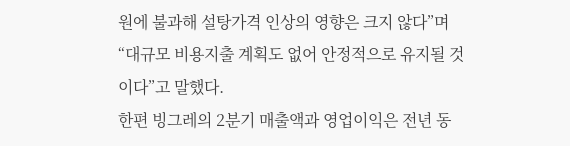원에 불과해 설탕가격 인상의 영향은 크지 않다”며 “대규모 비용지출 계획도 없어 안정적으로 유지될 것이다”고 말했다.
한편 빙그레의 2분기 매출액과 영업이익은 전년 동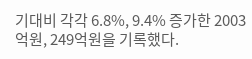기대비 각각 6.8%, 9.4% 증가한 2003억원, 249억원을 기록했다.